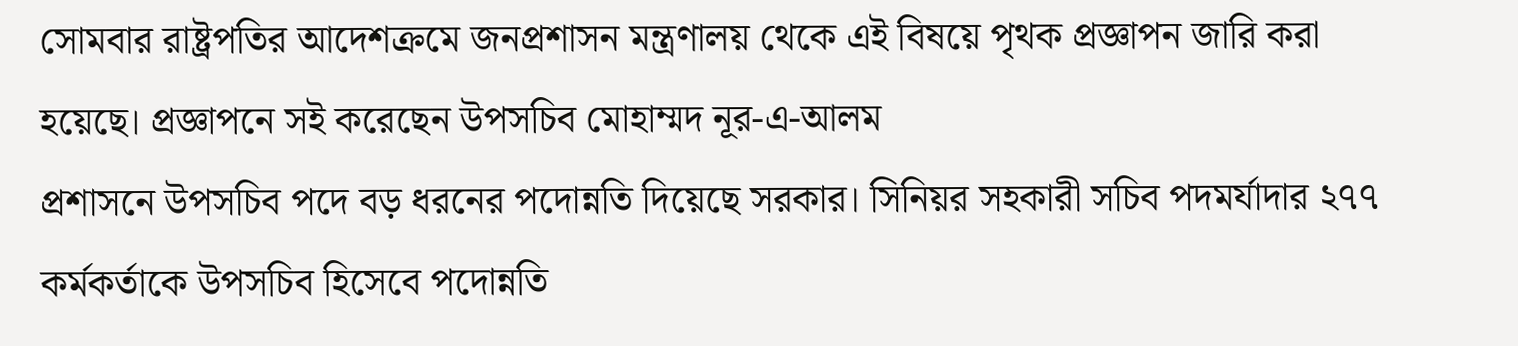সোমবার রাষ্ট্রপতির আদেশক্রমে জনপ্রশাসন মন্ত্রণালয় থেকে এই বিষয়ে পৃথক প্রজ্ঞাপন জারি করা হয়েছে। প্রজ্ঞাপনে সই করেছেন উপসচিব মোহাম্মদ নূর-এ-আলম
প্রশাসনে উপসচিব পদে বড় ধরনের পদোন্নতি দিয়েছে সরকার। সিনিয়র সহকারী সচিব পদমর্যাদার ২৭৭ কর্মকর্তাকে উপসচিব হিসেবে পদোন্নতি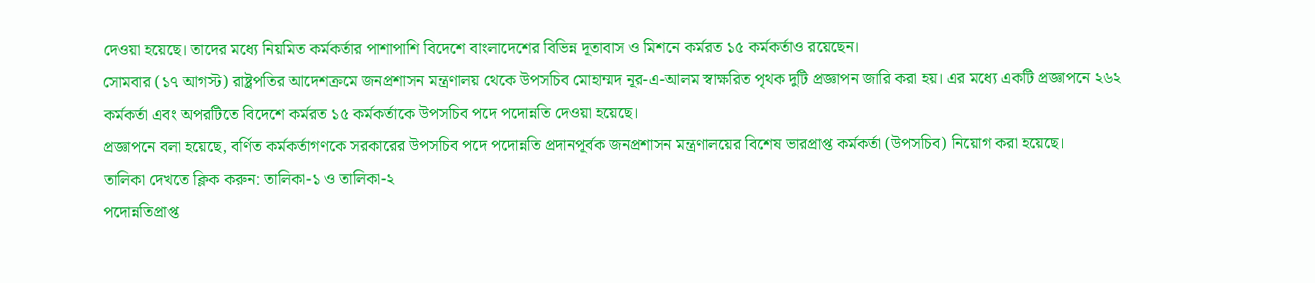দেওয়া হয়েছে। তাদের মধ্যে নিয়মিত কর্মকর্তার পাশাপাশি বিদেশে বাংলাদেশের বিভিন্ন দূতাবাস ও মিশনে কর্মরত ১৫ কর্মকর্তাও রয়েছেন।
সোমবার (১৭ আগস্ট) রাষ্ট্রপতির আদেশক্রমে জনপ্রশাসন মন্ত্রণালয় থেকে উপসচিব মোহাম্মদ নূর-এ-আলম স্বাক্ষরিত পৃথক দুটি প্রজ্ঞাপন জারি করা হয়। এর মধ্যে একটি প্রজ্ঞাপনে ২৬২ কর্মকর্তা এবং অপরটিতে বিদেশে কর্মরত ১৫ কর্মকর্তাকে উপসচিব পদে পদোন্নতি দেওয়া হয়েছে।
প্রজ্ঞাপনে বলা হয়েছে, বর্ণিত কর্মকর্তাগণকে সরকারের উপসচিব পদে পদোন্নতি প্রদানপূর্বক জনপ্রশাসন মন্ত্রণালয়ের বিশেষ ভারপ্রাপ্ত কর্মকর্তা (উপসচিব) নিয়োগ করা হয়েছে।
তালিকা দেখতে ক্লিক করুন: তালিকা-১ ও তালিকা-২
পদোন্নতিপ্রাপ্ত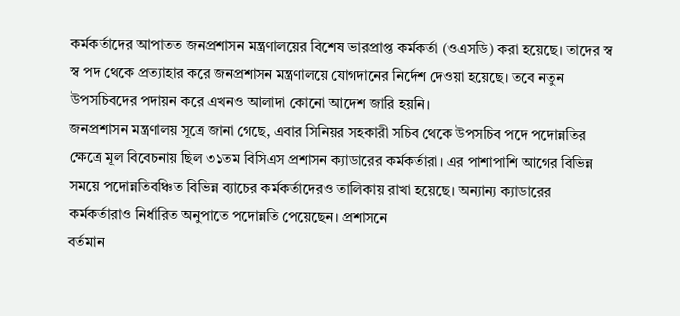কর্মকর্তাদের আপাতত জনপ্রশাসন মন্ত্রণালয়ের বিশেষ ভারপ্রাপ্ত কর্মকর্তা (ওএসডি) করা হয়েছে। তাদের স্ব স্ব পদ থেকে প্রত্যাহার করে জনপ্রশাসন মন্ত্রণালয়ে যোগদানের নির্দেশ দেওয়া হয়েছে। তবে নতুন উপসচিবদের পদায়ন করে এখনও আলাদা কোনো আদেশ জারি হয়নি।
জনপ্রশাসন মন্ত্রণালয় সূত্রে জানা গেছে, এবার সিনিয়র সহকারী সচিব থেকে উপসচিব পদে পদোন্নতির ক্ষেত্রে মূল বিবেচনায় ছিল ৩১তম বিসিএস প্রশাসন ক্যাডারের কর্মকর্তারা। এর পাশাপাশি আগের বিভিন্ন সময়ে পদোন্নতিবঞ্চিত বিভিন্ন ব্যাচের কর্মকর্তাদেরও তালিকায় রাখা হয়েছে। অন্যান্য ক্যাডারের কর্মকর্তারাও নির্ধারিত অনুপাতে পদোন্নতি পেয়েছেন। প্রশাসনে
বর্তমান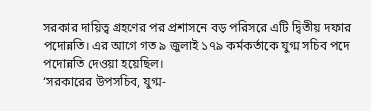সরকার দায়িত্ব গ্রহণের পর প্রশাসনে বড় পরিসরে এটি দ্বিতীয় দফার পদোন্নতি। এর আগে গত ৯ জুলাই ১৭৯ কর্মকর্তাকে যুগ্ম সচিব পদে পদোন্নতি দেওয়া হয়েছিল।
‘সরকারের উপসচিব, যুগ্ম-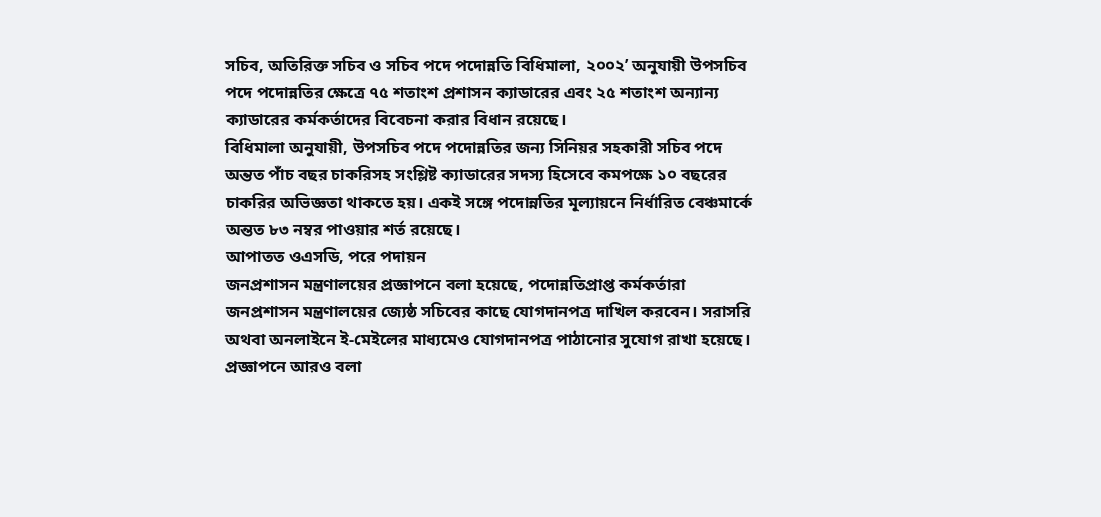সচিব, অতিরিক্ত সচিব ও সচিব পদে পদোন্নতি বিধিমালা, ২০০২’ অনুযায়ী উপসচিব পদে পদোন্নতির ক্ষেত্রে ৭৫ শতাংশ প্রশাসন ক্যাডারের এবং ২৫ শতাংশ অন্যান্য ক্যাডারের কর্মকর্তাদের বিবেচনা করার বিধান রয়েছে।
বিধিমালা অনুযায়ী, উপসচিব পদে পদোন্নতির জন্য সিনিয়র সহকারী সচিব পদে অন্তত পাঁচ বছর চাকরিসহ সংশ্লিষ্ট ক্যাডারের সদস্য হিসেবে কমপক্ষে ১০ বছরের চাকরির অভিজ্ঞতা থাকতে হয়। একই সঙ্গে পদোন্নতির মূল্যায়নে নির্ধারিত বেঞ্চমার্কে অন্তত ৮৩ নম্বর পাওয়ার শর্ত রয়েছে।
আপাতত ওএসডি, পরে পদায়ন
জনপ্রশাসন মন্ত্রণালয়ের প্রজ্ঞাপনে বলা হয়েছে, পদোন্নতিপ্রাপ্ত কর্মকর্তারা জনপ্রশাসন মন্ত্রণালয়ের জ্যেষ্ঠ সচিবের কাছে যোগদানপত্র দাখিল করবেন। সরাসরি অথবা অনলাইনে ই-মেইলের মাধ্যমেও যোগদানপত্র পাঠানোর সুযোগ রাখা হয়েছে।
প্রজ্ঞাপনে আরও বলা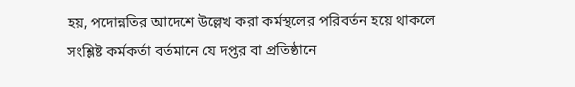হয়, পদোন্নতির আদেশে উল্লেখ করা কর্মস্থলের পরিবর্তন হয়ে থাকলে সংশ্লিষ্ট কর্মকর্তা বর্তমানে যে দপ্তর বা প্রতিষ্ঠানে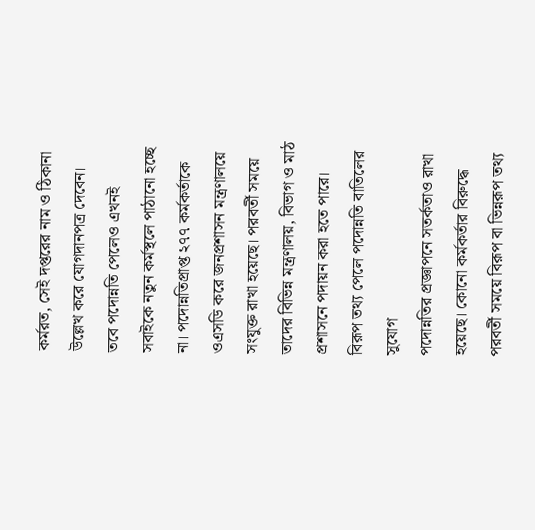কর্মরত, সেই দপ্তরের নাম ও ঠিকানা উল্লেখ করে যোগদানপত্র দেবেন। তবে পদোন্নতি পেলেও এখনই সবাইকে নতুন কর্মস্থলে পাঠানো হচ্ছে না। পদোন্নতিপ্রাপ্ত ২৭৭ কর্মকর্তাকে ওএসডি করে জনপ্রশাসন মন্ত্রণালয়ে সংযুক্ত রাখা হয়েছে। পরবর্তী সময়ে তাদের বিভিন্ন মন্ত্রণালয়, বিভাগ ও মাঠ প্রশাসনে পদায়ন করা হতে পারে।
বিরূপ তথ্য পেলে পদোন্নতি বাতিলের সুযোগ
পদোন্নতির প্রজ্ঞাপনে সতর্কতাও রাখা হয়েছে। কোনো কর্মকর্তার বিরুদ্ধে পরবর্তী সময়ে বিরূপ বা ভিন্নরূপ তথ্য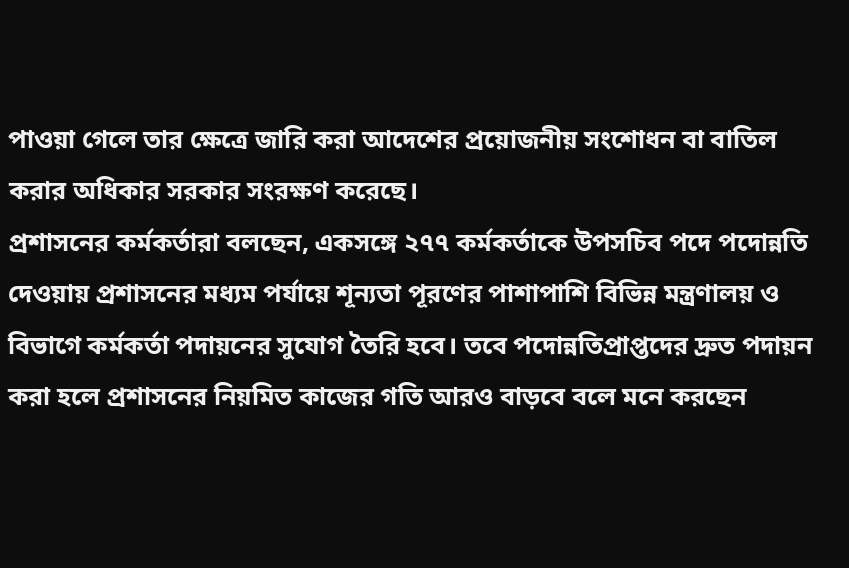পাওয়া গেলে তার ক্ষেত্রে জারি করা আদেশের প্রয়োজনীয় সংশোধন বা বাতিল করার অধিকার সরকার সংরক্ষণ করেছে।
প্রশাসনের কর্মকর্তারা বলছেন, একসঙ্গে ২৭৭ কর্মকর্তাকে উপসচিব পদে পদোন্নতি দেওয়ায় প্রশাসনের মধ্যম পর্যায়ে শূন্যতা পূরণের পাশাপাশি বিভিন্ন মন্ত্রণালয় ও বিভাগে কর্মকর্তা পদায়নের সুযোগ তৈরি হবে। তবে পদোন্নতিপ্রাপ্তদের দ্রুত পদায়ন করা হলে প্রশাসনের নিয়মিত কাজের গতি আরও বাড়বে বলে মনে করছেন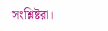সংশ্লিষ্টরা।